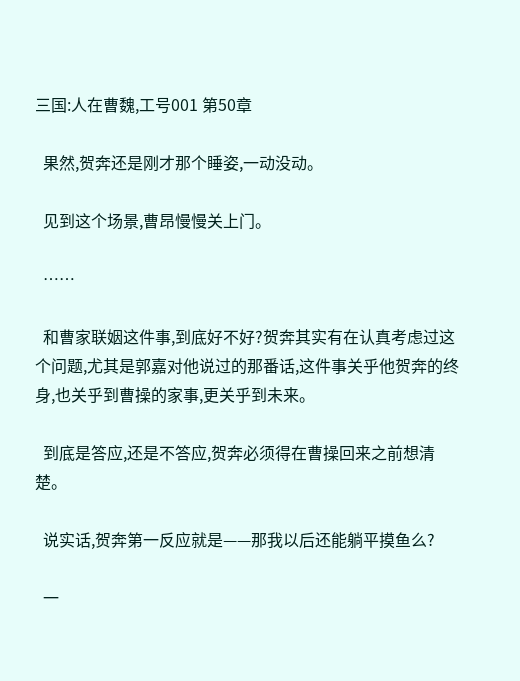三国:人在曹魏,工号001 第50章

  果然,贺奔还是刚才那个睡姿,一动没动。

  见到这个场景,曹昂慢慢关上门。

  ……

  和曹家联姻这件事,到底好不好?贺奔其实有在认真考虑过这个问题,尤其是郭嘉对他说过的那番话,这件事关乎他贺奔的终身,也关乎到曹操的家事,更关乎到未来。

  到底是答应,还是不答应,贺奔必须得在曹操回来之前想清楚。

  说实话,贺奔第一反应就是——那我以后还能躺平摸鱼么?

  一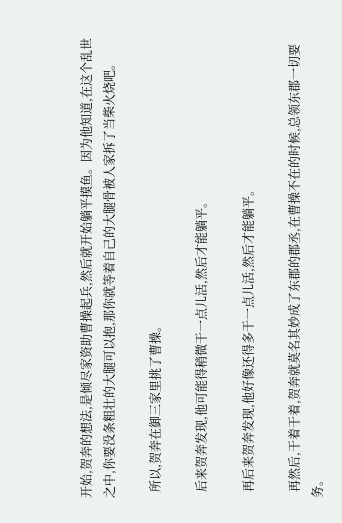开始,贺奔的想法,是倾尽家资助曹操起兵,然后就开始躺平摸鱼。因为他知道,在这个乱世之中,你要没条粗壮的大腿可以抱,那你就等着自己的大腿骨被人家拆了当柴火烧吧。

  所以,贺奔在御三家里挑了曹操。

  后来贺奔发现,他可能得稍微干一点儿活,然后才能躺平。

  再后来贺奔发现,他好像还得多干一点儿活,然后才能躺平。

  再然后,干着干着,贺奔就莫名其妙成了东郡的郡丞,在曹操不在的时候,总领东郡一切要务。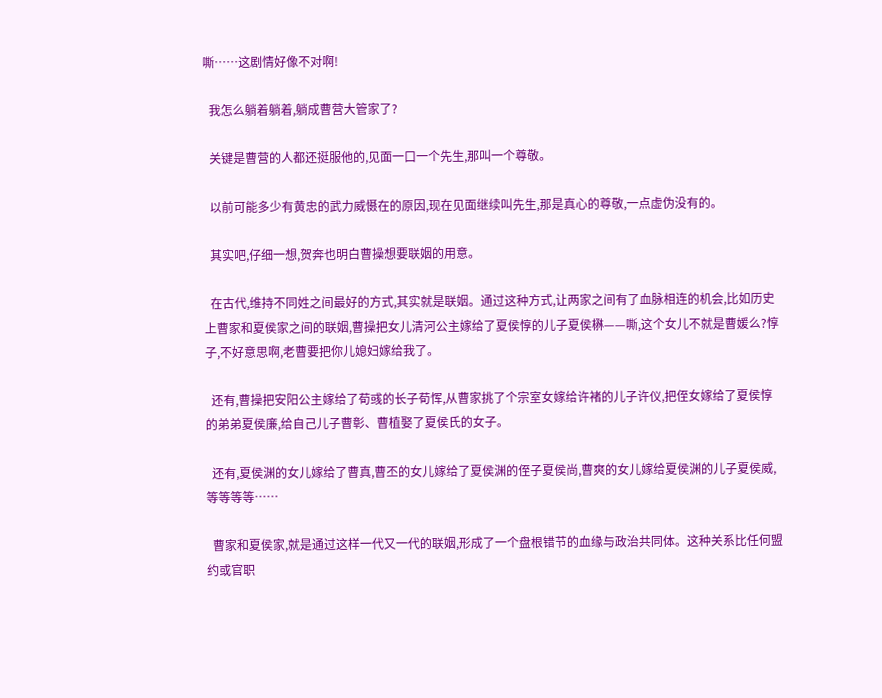嘶……这剧情好像不对啊!

  我怎么躺着躺着,躺成曹营大管家了?

  关键是曹营的人都还挺服他的,见面一口一个先生,那叫一个尊敬。

  以前可能多少有黄忠的武力威慑在的原因,现在见面继续叫先生,那是真心的尊敬,一点虚伪没有的。

  其实吧,仔细一想,贺奔也明白曹操想要联姻的用意。

  在古代,维持不同姓之间最好的方式,其实就是联姻。通过这种方式,让两家之间有了血脉相连的机会,比如历史上曹家和夏侯家之间的联姻,曹操把女儿清河公主嫁给了夏侯惇的儿子夏侯楙——嘶,这个女儿不就是曹媛么?惇子,不好意思啊,老曹要把你儿媳妇嫁给我了。

  还有,曹操把安阳公主嫁给了荀彧的长子荀恽,从曹家挑了个宗室女嫁给许褚的儿子许仪,把侄女嫁给了夏侯惇的弟弟夏侯廉,给自己儿子曹彰、曹植娶了夏侯氏的女子。

  还有,夏侯渊的女儿嫁给了曹真,曹丕的女儿嫁给了夏侯渊的侄子夏侯尚,曹爽的女儿嫁给夏侯渊的儿子夏侯威,等等等等……

  曹家和夏侯家,就是通过这样一代又一代的联姻,形成了一个盘根错节的血缘与政治共同体。这种关系比任何盟约或官职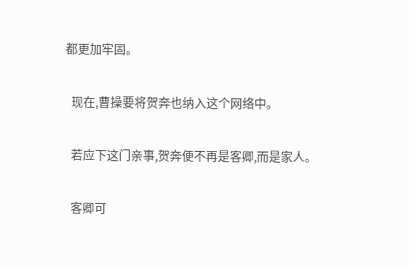都更加牢固。

  现在,曹操要将贺奔也纳入这个网络中。

  若应下这门亲事,贺奔便不再是客卿,而是家人。

  客卿可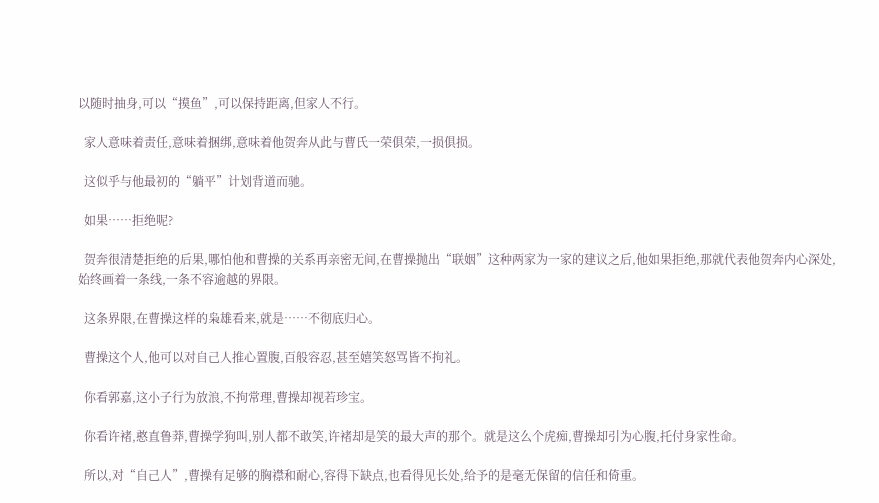以随时抽身,可以“摸鱼”,可以保持距离,但家人不行。

  家人意味着责任,意味着捆绑,意味着他贺奔从此与曹氏一荣俱荣,一损俱损。

  这似乎与他最初的“躺平”计划背道而驰。

  如果……拒绝呢?

  贺奔很清楚拒绝的后果,哪怕他和曹操的关系再亲密无间,在曹操抛出“联姻”这种两家为一家的建议之后,他如果拒绝,那就代表他贺奔内心深处,始终画着一条线,一条不容逾越的界限。

  这条界限,在曹操这样的枭雄看来,就是……不彻底归心。

  曹操这个人,他可以对自己人推心置腹,百般容忍,甚至嬉笑怒骂皆不拘礼。

  你看郭嘉,这小子行为放浪,不拘常理,曹操却视若珍宝。

  你看许褚,憨直鲁莽,曹操学狗叫,别人都不敢笑,许褚却是笑的最大声的那个。就是这么个虎痴,曹操却引为心腹,托付身家性命。

  所以,对“自己人”,曹操有足够的胸襟和耐心,容得下缺点,也看得见长处,给予的是毫无保留的信任和倚重。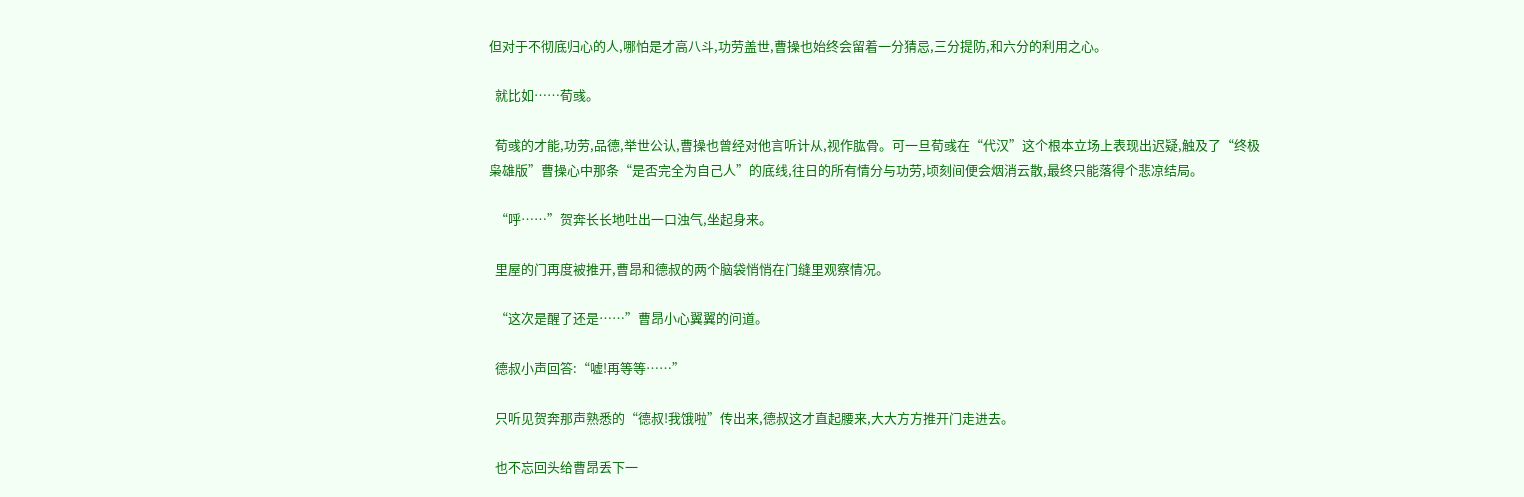但对于不彻底归心的人,哪怕是才高八斗,功劳盖世,曹操也始终会留着一分猜忌,三分提防,和六分的利用之心。

  就比如……荀彧。

  荀彧的才能,功劳,品德,举世公认,曹操也曾经对他言听计从,视作肱骨。可一旦荀彧在“代汉”这个根本立场上表现出迟疑,触及了“终极枭雄版”曹操心中那条“是否完全为自己人”的底线,往日的所有情分与功劳,顷刻间便会烟消云散,最终只能落得个悲凉结局。

  “呼……”贺奔长长地吐出一口浊气,坐起身来。

  里屋的门再度被推开,曹昂和德叔的两个脑袋悄悄在门缝里观察情况。

  “这次是醒了还是……”曹昂小心翼翼的问道。

  德叔小声回答:“嘘!再等等……”

  只听见贺奔那声熟悉的“德叔!我饿啦”传出来,德叔这才直起腰来,大大方方推开门走进去。

  也不忘回头给曹昂丢下一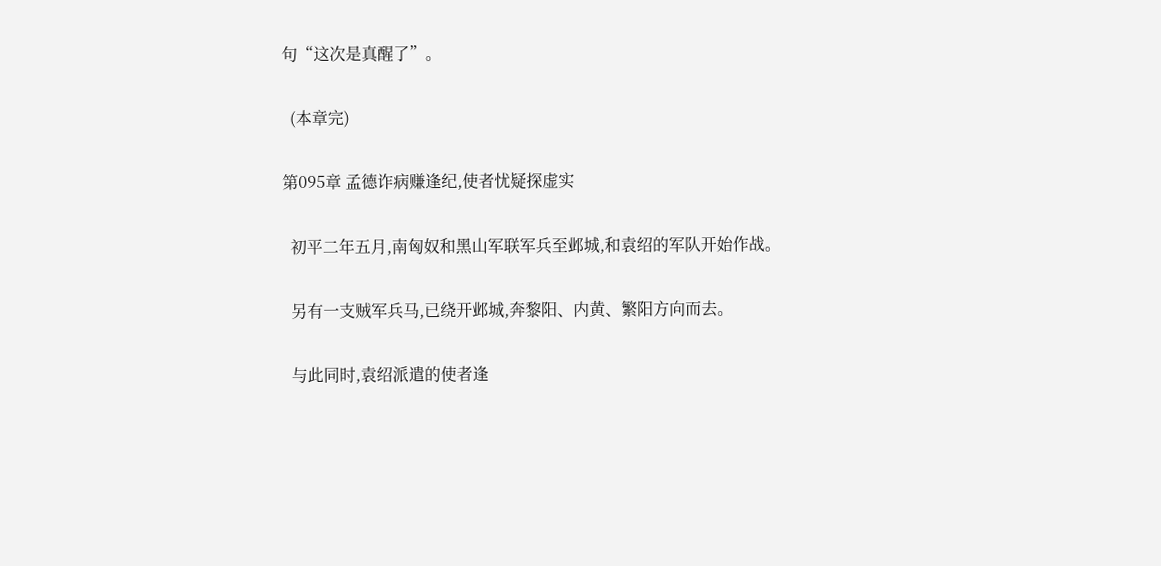句“这次是真醒了”。

  (本章完)

第095章 孟德诈病赚逢纪,使者忧疑探虚实

  初平二年五月,南匈奴和黑山军联军兵至邺城,和袁绍的军队开始作战。

  另有一支贼军兵马,已绕开邺城,奔黎阳、内黄、繁阳方向而去。

  与此同时,袁绍派遣的使者逢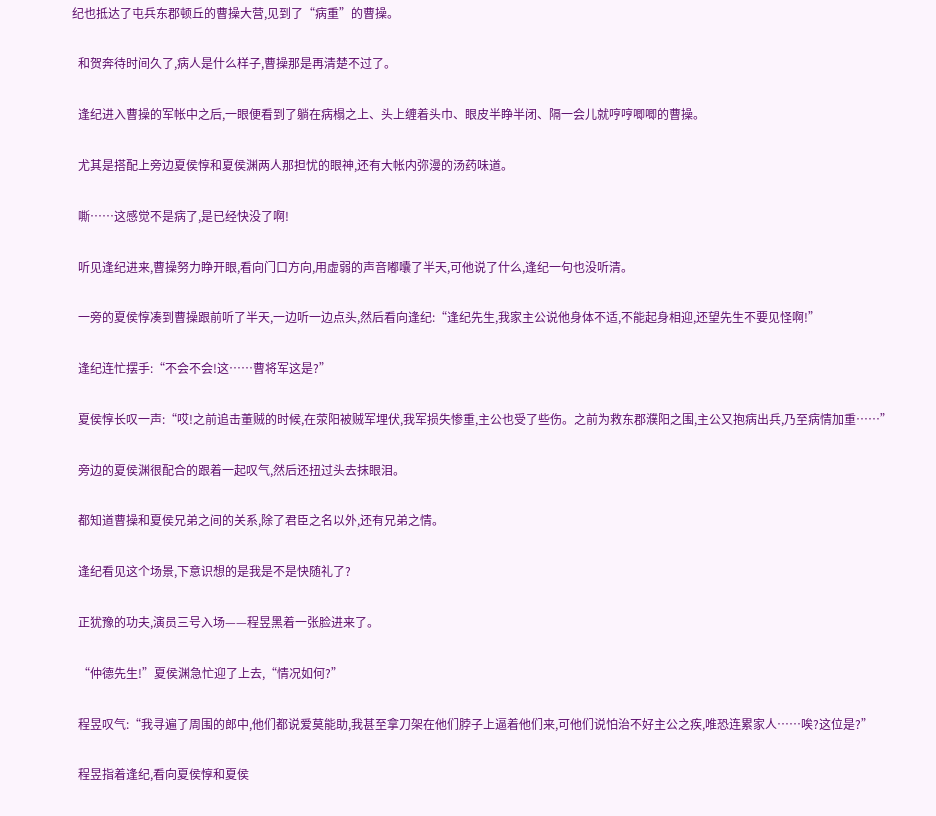纪也抵达了屯兵东郡顿丘的曹操大营,见到了“病重”的曹操。

  和贺奔待时间久了,病人是什么样子,曹操那是再清楚不过了。

  逢纪进入曹操的军帐中之后,一眼便看到了躺在病榻之上、头上缠着头巾、眼皮半睁半闭、隔一会儿就哼哼唧唧的曹操。

  尤其是搭配上旁边夏侯惇和夏侯渊两人那担忧的眼神,还有大帐内弥漫的汤药味道。

  嘶……这感觉不是病了,是已经快没了啊!

  听见逢纪进来,曹操努力睁开眼,看向门口方向,用虚弱的声音嘟囔了半天,可他说了什么,逢纪一句也没听清。

  一旁的夏侯惇凑到曹操跟前听了半天,一边听一边点头,然后看向逢纪:“逢纪先生,我家主公说他身体不适,不能起身相迎,还望先生不要见怪啊!”

  逢纪连忙摆手:“不会不会!这……曹将军这是?”

  夏侯惇长叹一声:“哎!之前追击董贼的时候,在荥阳被贼军埋伏,我军损失惨重,主公也受了些伤。之前为救东郡濮阳之围,主公又抱病出兵,乃至病情加重……”

  旁边的夏侯渊很配合的跟着一起叹气,然后还扭过头去抹眼泪。

  都知道曹操和夏侯兄弟之间的关系,除了君臣之名以外,还有兄弟之情。

  逢纪看见这个场景,下意识想的是我是不是快随礼了?

  正犹豫的功夫,演员三号入场——程昱黑着一张脸进来了。

  “仲德先生!”夏侯渊急忙迎了上去,“情况如何?”

  程昱叹气:“我寻遍了周围的郎中,他们都说爱莫能助,我甚至拿刀架在他们脖子上逼着他们来,可他们说怕治不好主公之疾,唯恐连累家人……唉?这位是?”

  程昱指着逢纪,看向夏侯惇和夏侯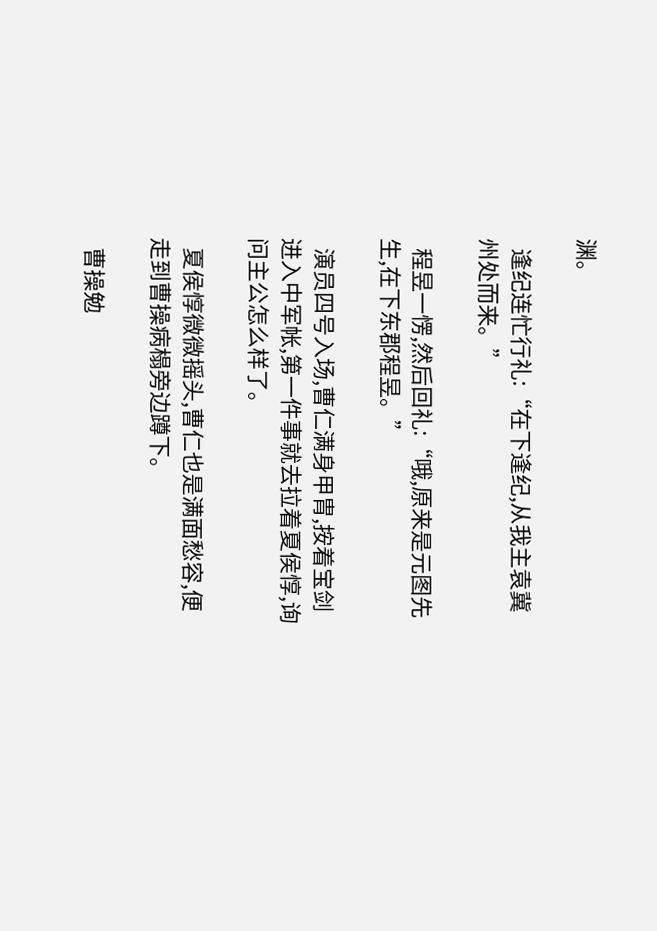渊。

  逢纪连忙行礼:“在下逢纪,从我主袁冀州处而来。”

  程昱一愣,然后回礼:“哦,原来是元图先生,在下东郡程昱。”

  演员四号入场,曹仁满身甲胄,按着宝剑进入中军帐,第一件事就去拉着夏侯惇,询问主公怎么样了。

  夏侯惇微微摇头,曹仁也是满面愁容,便走到曹操病榻旁边蹲下。

  曹操勉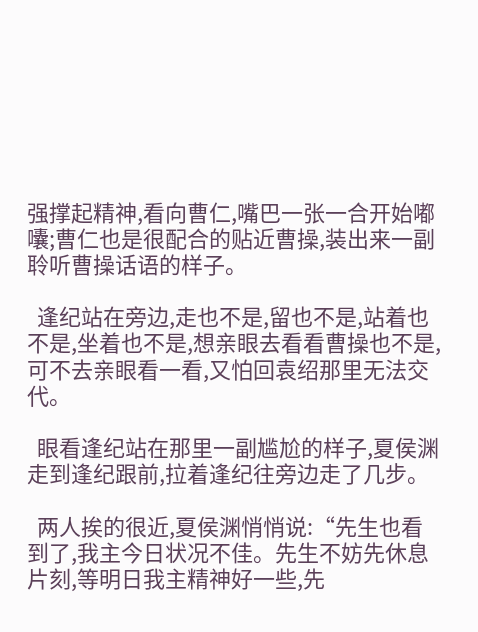强撑起精神,看向曹仁,嘴巴一张一合开始嘟囔;曹仁也是很配合的贴近曹操,装出来一副聆听曹操话语的样子。

  逢纪站在旁边,走也不是,留也不是,站着也不是,坐着也不是,想亲眼去看看曹操也不是,可不去亲眼看一看,又怕回袁绍那里无法交代。

  眼看逢纪站在那里一副尴尬的样子,夏侯渊走到逢纪跟前,拉着逢纪往旁边走了几步。

  两人挨的很近,夏侯渊悄悄说:“先生也看到了,我主今日状况不佳。先生不妨先休息片刻,等明日我主精神好一些,先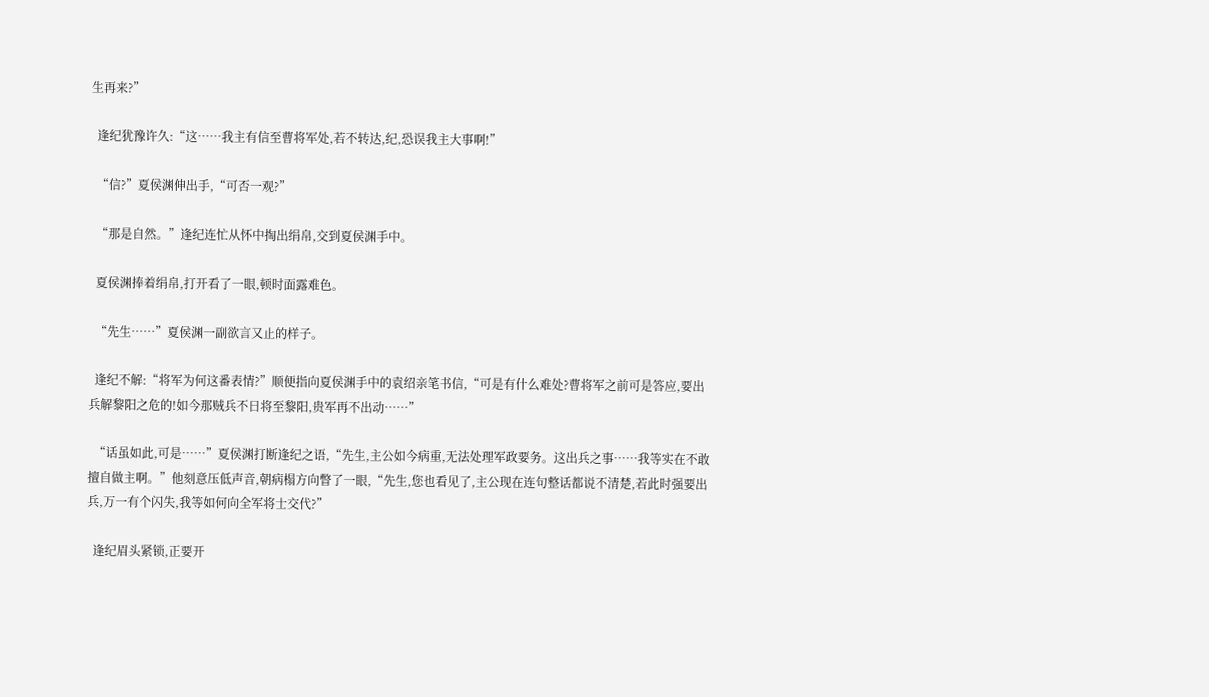生再来?”

  逢纪犹豫许久:“这……我主有信至曹将军处,若不转达,纪,恐误我主大事啊!”

  “信?”夏侯渊伸出手,“可否一观?”

  “那是自然。”逢纪连忙从怀中掏出绢帛,交到夏侯渊手中。

  夏侯渊捧着绢帛,打开看了一眼,顿时面露难色。

  “先生……”夏侯渊一副欲言又止的样子。

  逢纪不解:“将军为何这番表情?”顺便指向夏侯渊手中的袁绍亲笔书信,“可是有什么难处?曹将军之前可是答应,要出兵解黎阳之危的!如今那贼兵不日将至黎阳,贵军再不出动……”

  “话虽如此,可是……”夏侯渊打断逢纪之语,“先生,主公如今病重,无法处理军政要务。这出兵之事……我等实在不敢擅自做主啊。”他刻意压低声音,朝病榻方向瞥了一眼,“先生,您也看见了,主公现在连句整话都说不清楚,若此时强要出兵,万一有个闪失,我等如何向全军将士交代?”

  逢纪眉头紧锁,正要开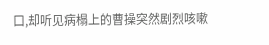口,却听见病榻上的曹操突然剧烈咳嗽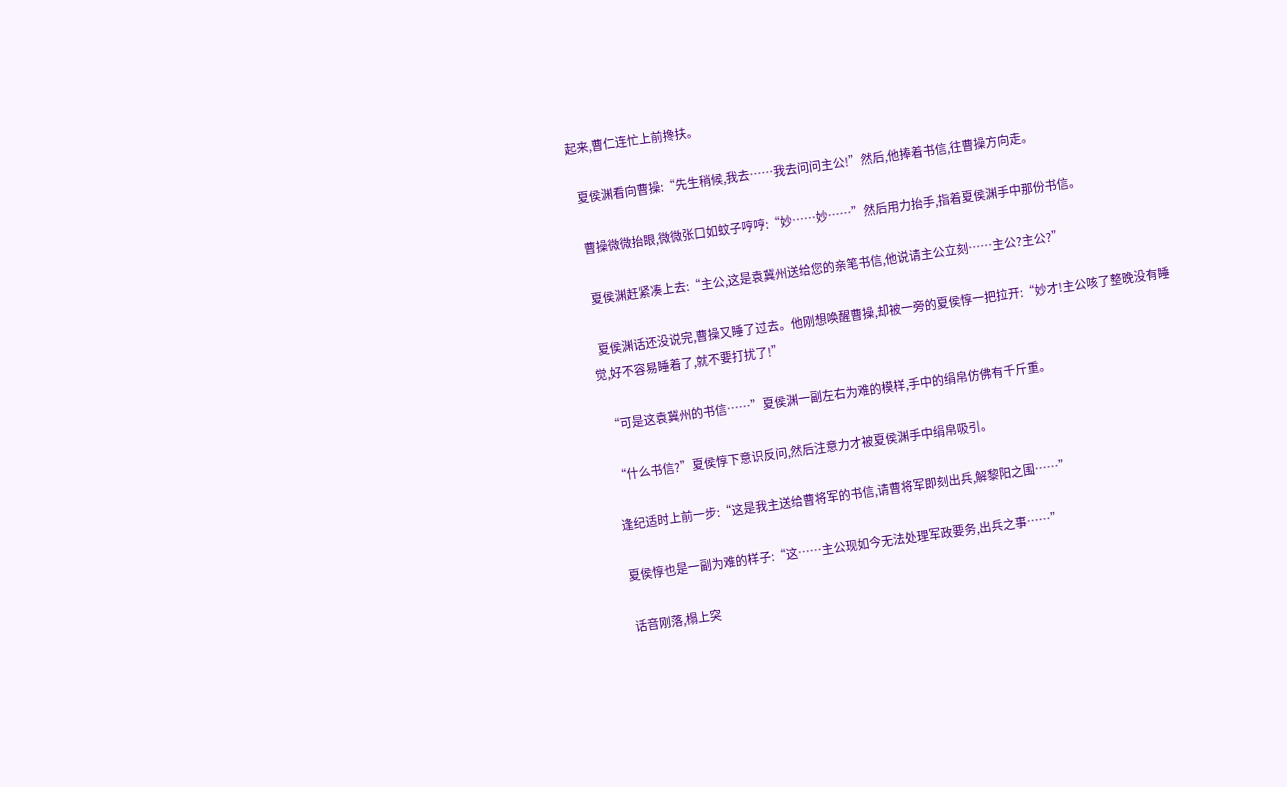起来,曹仁连忙上前搀扶。

  夏侯渊看向曹操:“先生稍候,我去……我去问问主公!”然后,他捧着书信,往曹操方向走。

  曹操微微抬眼,微微张口如蚊子哼哼:“妙……妙……”然后用力抬手,指着夏侯渊手中那份书信。

  夏侯渊赶紧凑上去:“主公,这是袁冀州送给您的亲笔书信,他说请主公立刻……主公?主公?”

  夏侯渊话还没说完,曹操又睡了过去。他刚想唤醒曹操,却被一旁的夏侯惇一把拉开:“妙才!主公咳了整晚没有睡觉,好不容易睡着了,就不要打扰了!”

  “可是这袁冀州的书信……”夏侯渊一副左右为难的模样,手中的绢帛仿佛有千斤重。

  “什么书信?”夏侯惇下意识反问,然后注意力才被夏侯渊手中绢帛吸引。

  逢纪适时上前一步:“这是我主送给曹将军的书信,请曹将军即刻出兵,解黎阳之围……”

  夏侯惇也是一副为难的样子:“这……主公现如今无法处理军政要务,出兵之事……”

  话音刚落,榻上突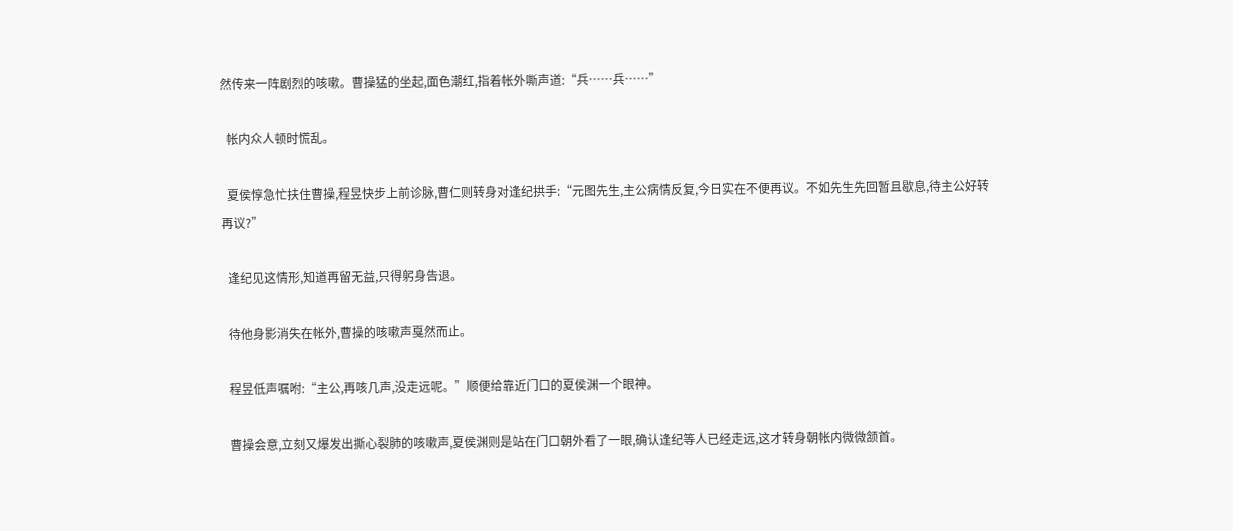然传来一阵剧烈的咳嗽。曹操猛的坐起,面色潮红,指着帐外嘶声道:“兵……兵……”

  帐内众人顿时慌乱。

  夏侯惇急忙扶住曹操,程昱快步上前诊脉,曹仁则转身对逢纪拱手:“元图先生,主公病情反复,今日实在不便再议。不如先生先回暂且歇息,待主公好转再议?”

  逢纪见这情形,知道再留无益,只得躬身告退。

  待他身影消失在帐外,曹操的咳嗽声戛然而止。

  程昱低声嘱咐:“主公,再咳几声,没走远呢。”顺便给靠近门口的夏侯渊一个眼神。

  曹操会意,立刻又爆发出撕心裂肺的咳嗽声,夏侯渊则是站在门口朝外看了一眼,确认逢纪等人已经走远,这才转身朝帐内微微颔首。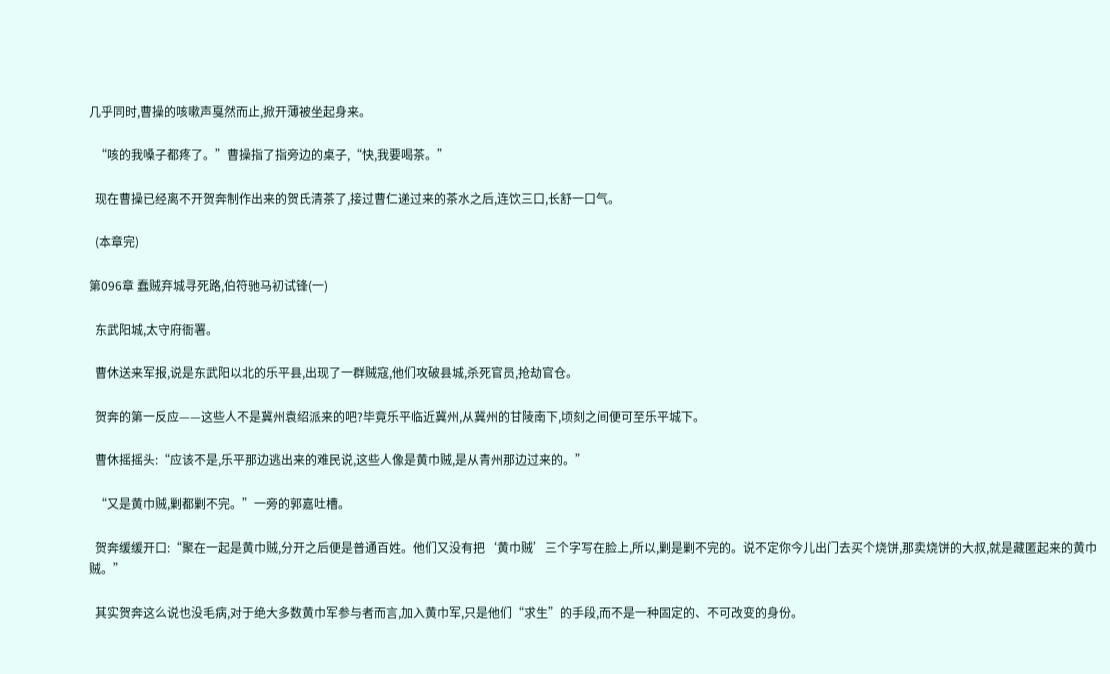几乎同时,曹操的咳嗽声戛然而止,掀开薄被坐起身来。

  “咳的我嗓子都疼了。”曹操指了指旁边的桌子,“快,我要喝茶。”

  现在曹操已经离不开贺奔制作出来的贺氏清茶了,接过曹仁递过来的茶水之后,连饮三口,长舒一口气。

  (本章完)

第096章 蠢贼弃城寻死路,伯符驰马初试锋(一)

  东武阳城,太守府衙署。

  曹休送来军报,说是东武阳以北的乐平县,出现了一群贼寇,他们攻破县城,杀死官员,抢劫官仓。

  贺奔的第一反应——这些人不是冀州袁绍派来的吧?毕竟乐平临近冀州,从冀州的甘陵南下,顷刻之间便可至乐平城下。

  曹休摇摇头:“应该不是,乐平那边逃出来的难民说,这些人像是黄巾贼,是从青州那边过来的。”

  “又是黄巾贼,剿都剿不完。”一旁的郭嘉吐槽。

  贺奔缓缓开口:“聚在一起是黄巾贼,分开之后便是普通百姓。他们又没有把‘黄巾贼’三个字写在脸上,所以,剿是剿不完的。说不定你今儿出门去买个烧饼,那卖烧饼的大叔,就是藏匿起来的黄巾贼。”

  其实贺奔这么说也没毛病,对于绝大多数黄巾军参与者而言,加入黄巾军,只是他们“求生”的手段,而不是一种固定的、不可改变的身份。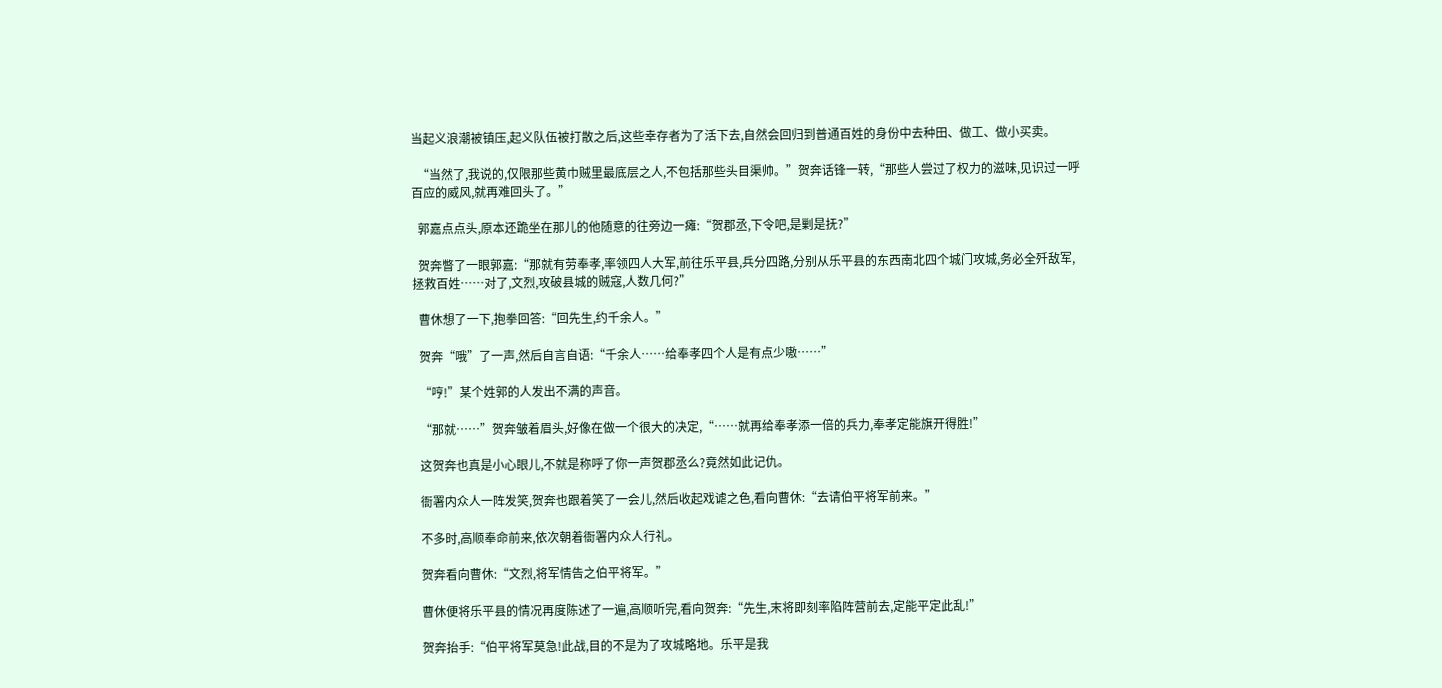当起义浪潮被镇压,起义队伍被打散之后,这些幸存者为了活下去,自然会回归到普通百姓的身份中去种田、做工、做小买卖。

  “当然了,我说的,仅限那些黄巾贼里最底层之人,不包括那些头目渠帅。”贺奔话锋一转,“那些人尝过了权力的滋味,见识过一呼百应的威风,就再难回头了。”

  郭嘉点点头,原本还跪坐在那儿的他随意的往旁边一瘫:“贺郡丞,下令吧,是剿是抚?”

  贺奔瞥了一眼郭嘉:“那就有劳奉孝,率领四人大军,前往乐平县,兵分四路,分别从乐平县的东西南北四个城门攻城,务必全歼敌军,拯救百姓……对了,文烈,攻破县城的贼寇,人数几何?”

  曹休想了一下,抱拳回答:“回先生,约千余人。”

  贺奔“哦”了一声,然后自言自语:“千余人……给奉孝四个人是有点少嗷……”

  “哼!”某个姓郭的人发出不满的声音。

  “那就……”贺奔皱着眉头,好像在做一个很大的决定,“……就再给奉孝添一倍的兵力,奉孝定能旗开得胜!”

  这贺奔也真是小心眼儿,不就是称呼了你一声贺郡丞么?竟然如此记仇。

  衙署内众人一阵发笑,贺奔也跟着笑了一会儿,然后收起戏谑之色,看向曹休:“去请伯平将军前来。”

  不多时,高顺奉命前来,依次朝着衙署内众人行礼。

  贺奔看向曹休:“文烈,将军情告之伯平将军。”

  曹休便将乐平县的情况再度陈述了一遍,高顺听完,看向贺奔:“先生,末将即刻率陷阵营前去,定能平定此乱!”

  贺奔抬手:“伯平将军莫急!此战,目的不是为了攻城略地。乐平是我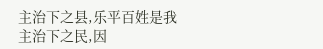主治下之县,乐平百姓是我主治下之民,因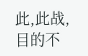此,此战,目的不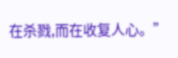在杀戮,而在收复人心。”